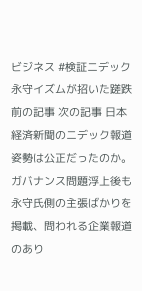ビジネス #検証ニデック 永守イズムが招いた蹉跌 前の記事 次の記事 日本経済新聞のニデック報道姿勢は公正だったのか。ガバナンス問題浮上後も永守氏側の主張ばかりを掲載、問われる企業報道のあり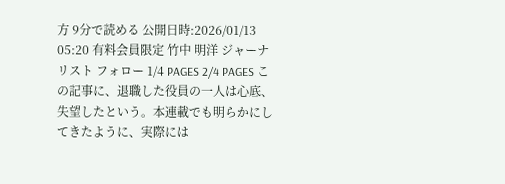方 9分で読める 公開日時:2026/01/13 05:20 有料会員限定 竹中 明洋 ジャーナリスト フォロー 1/4 PAGES 2/4 PAGES この記事に、退職した役員の一人は心底、失望したという。本連載でも明らかにしてきたように、実際には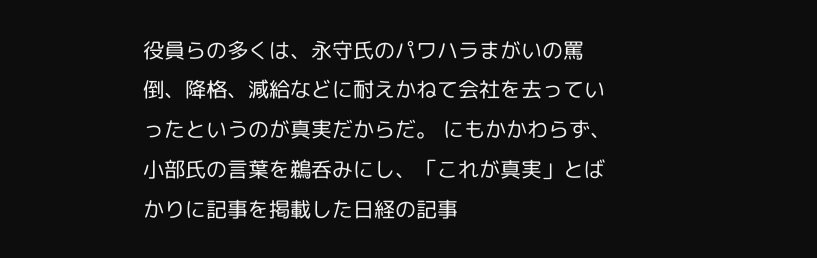役員らの多くは、永守氏のパワハラまがいの罵倒、降格、減給などに耐えかねて会社を去っていったというのが真実だからだ。 にもかかわらず、小部氏の言葉を鵜呑みにし、「これが真実」とばかりに記事を掲載した日経の記事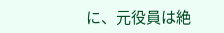に、元役員は絶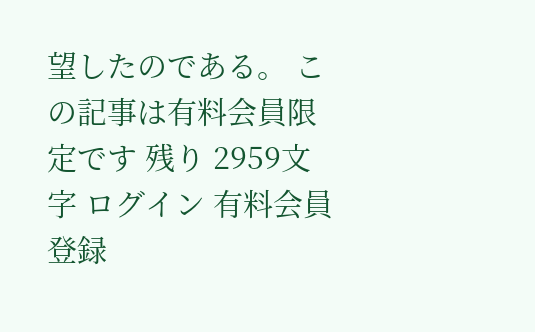望したのである。 この記事は有料会員限定です 残り 2959文字 ログイン 有料会員登録